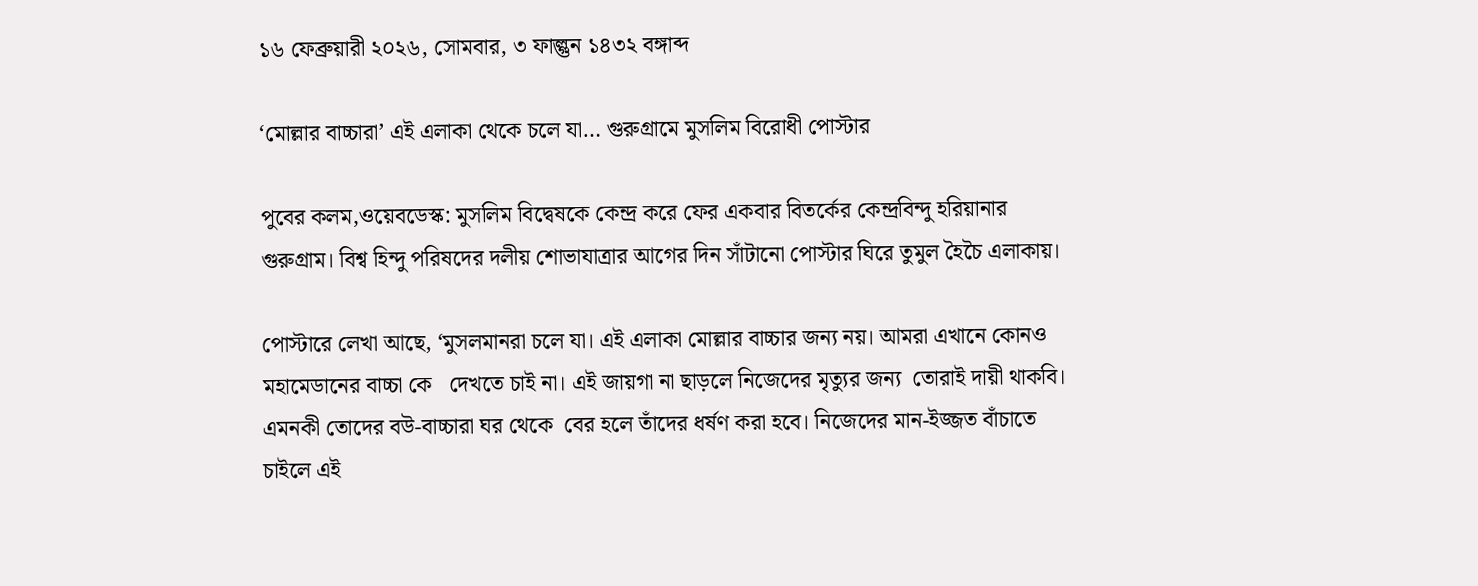১৬ ফেব্রুয়ারী ২০২৬, সোমবার, ৩ ফাল্গুন ১৪৩২ বঙ্গাব্দ

‘মোল্লার বাচ্চারা’ এই এলাকা থেকে চলে যা… গুরুগ্রামে মুসলিম বিরোধী পোস্টার

পুবের কলম,ওয়েবডেস্ক: মুসলিম বিদ্বেষকে কেন্দ্র করে ফের একবার বিতর্কের কেন্দ্রবিন্দু হরিয়ানার গুরুগ্রাম। বিশ্ব হিন্দু পরিষদের দলীয় শোভাযাত্রার আগের দিন সাঁটানো পোস্টার ঘিরে তুমুল হৈচৈ এলাকায়।

পোস্টারে লেখা আছে, ‘মুসলমানরা চলে যা। এই এলাকা মোল্লার বাচ্চার জন্য নয়। আমরা এখানে কোনও মহামেডানের বাচ্চা কে   দেখতে চাই না। এই জায়গা না ছাড়লে নিজেদের মৃত্যুর জন্য  তোরাই দায়ী থাকবি। এমনকী তোদের বউ-বাচ্চারা ঘর থেকে  বের হলে তাঁদের ধর্ষণ করা হবে। নিজেদের মান-ইজ্জত বাঁচাতে চাইলে এই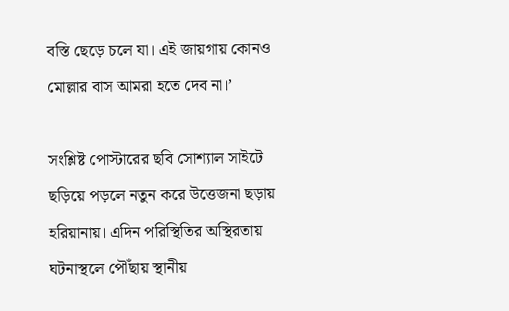বস্তি ছেড়ে চলে যা। এই জায়গায় কোনও মোল্লার বাস আমরা হতে দেব না।’

সংশ্লিষ্ট পোস্টারের ছবি সোশ্যাল সাইটে ছড়িয়ে পড়লে নতুন করে উত্তেজনা ছড়ায় হরিয়ানায়। এদিন পরিস্থিতির অস্থিরতায় ঘটনাস্থলে পৌঁছায় স্থানীয়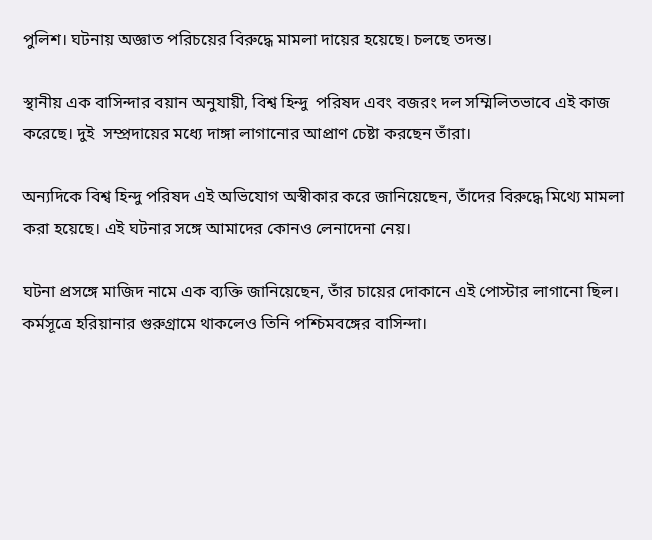পুলিশ। ঘটনায় অজ্ঞাত পরিচয়ের বিরুদ্ধে মামলা দায়ের হয়েছে। চলছে তদন্ত।

স্থানীয় এক বাসিন্দার বয়ান অনুযায়ী, বিশ্ব হিন্দু  পরিষদ এবং বজরং দল সম্মিলিতভাবে এই কাজ করেছে। দুই  সম্প্রদায়ের মধ্যে দাঙ্গা লাগানোর আপ্রাণ চেষ্টা করছেন তাঁরা।

অন্যদিকে বিশ্ব হিন্দু পরিষদ এই অভিযোগ অস্বীকার করে জানিয়েছেন, তাঁদের বিরুদ্ধে মিথ্যে মামলা করা হয়েছে। এই ঘটনার সঙ্গে আমাদের কোনও লেনাদেনা নেয়।

ঘটনা প্রসঙ্গে মাজিদ নামে এক ব্যক্তি জানিয়েছেন, তাঁর চায়ের দোকানে এই পোস্টার লাগানো ছিল। কর্মসূত্রে হরিয়ানার গুরুগ্রামে থাকলেও তিনি পশ্চিমবঙ্গের বাসিন্দা।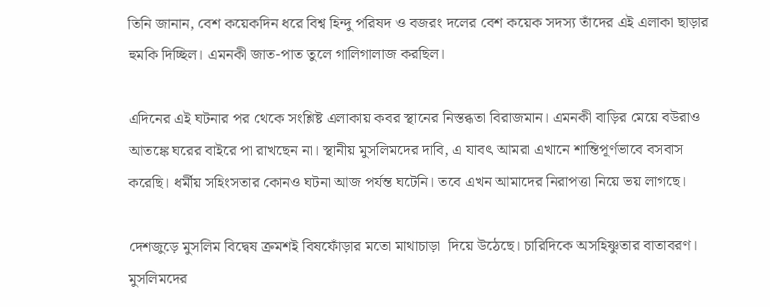তিনি জানান, বেশ কয়েকদিন ধরে বিশ্ব হিন্দু পরিষদ ও বজরং দলের বেশ কয়েক সদস্য তাঁদের এই এলাকা ছাড়ার হুমকি দিচ্ছিল। এমনকী জাত-পাত তুলে গালিগালাজ করছিল।

এদিনের এই ঘটনার পর থেকে সংশ্লিষ্ট এলাকায় কবর স্থানের নিস্তব্ধতা বিরাজমান। এমনকী বাড়ির মেয়ে বউরাও আতঙ্কে ঘরের বাইরে পা রাখছেন না। স্থানীয় মুসলিমদের দাবি, এ যাবৎ আমরা এখানে শান্তিপূর্ণভাবে বসবাস করেছি। ধর্মীয় সহিংসতার কোনও ঘটনা আজ পর্যন্ত ঘটেনি। তবে এখন আমাদের নিরাপত্তা নিয়ে ভয় লাগছে।

দেশজুড়ে মুসলিম বিদ্বেষ ক্রমশই বিষফোঁড়ার মতো মাথাচাড়া  দিয়ে উঠেছে। চারিদিকে অসহিষ্ণুতার বাতাবরণ। মুসলিমদের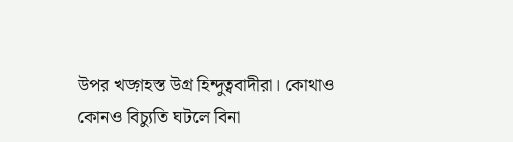উপর খড়্গহস্ত উগ্র হিন্দুত্ববাদীরা। কোথাও কোনও বিচ্যুতি ঘটলে বিনা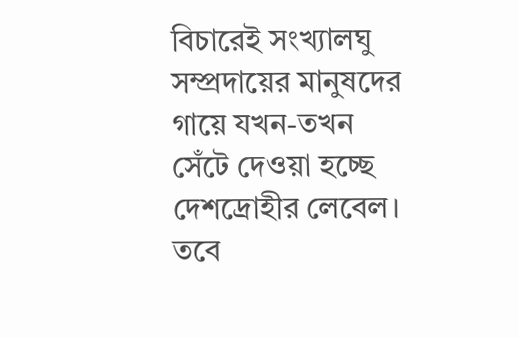বিচারেই সংখ্যালঘু সম্প্রদায়ের মানুষদের গায়ে যখন-তখন সেঁটে দেওয়া হচ্ছে দেশদ্রোহীর লেবেল। তবে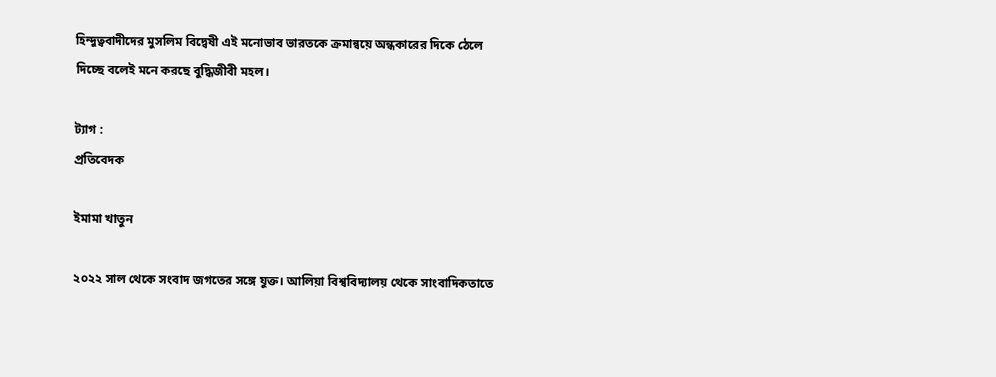হিন্দুত্ববাদীদের মুসলিম বিদ্বেষী এই মনোভাব ভারতকে ক্রমান্বয়ে অন্ধকারের দিকে ঠেলে দিচ্ছে বলেই মনে করছে বুদ্ধিজীবী মহল।

ট্যাগ :
প্রতিবেদক

ইমামা খাতুন

২০২২ সাল থেকে সংবাদ জগতের সঙ্গে যুক্ত। আলিয়া বিশ্ববিদ্যালয় থেকে সাংবাদিকতাতে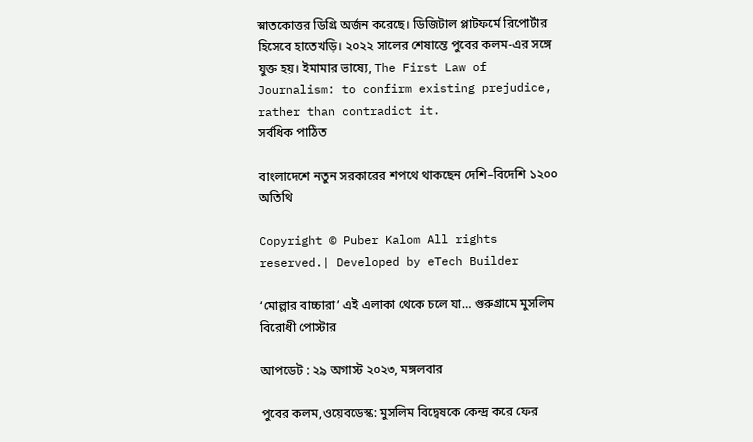স্নাতকোত্তর ডিগ্রি অর্জন করেছে। ডিজিটাল প্লাটফর্মে রিপোর্টার হিসেবে হাতেখড়ি। ২০২২ সালের শেষান্তে পুবের কলম-এর সঙ্গে যুক্ত হয়। ইমামার ভাষ্যে, The First Law of Journalism: to confirm existing prejudice, rather than contradict it.
সর্বধিক পাঠিত

বাংলাদেশে নতুন সরকারের শপথে থাকছেন দেশি–বিদেশি ১২০০ অতিথি

Copyright © Puber Kalom All rights reserved.| Developed by eTech Builder

‘মোল্লার বাচ্চারা’ এই এলাকা থেকে চলে যা… গুরুগ্রামে মুসলিম বিরোধী পোস্টার

আপডেট : ২৯ অগাস্ট ২০২৩, মঙ্গলবার

পুবের কলম,ওয়েবডেস্ক: মুসলিম বিদ্বেষকে কেন্দ্র করে ফের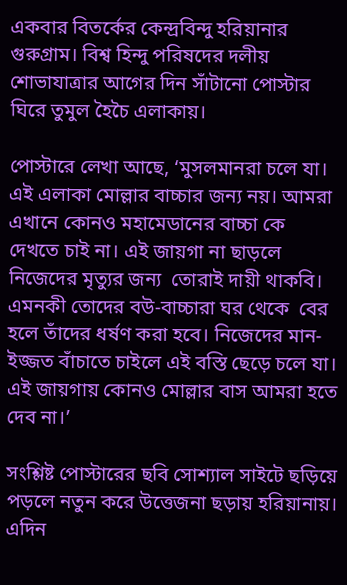একবার বিতর্কের কেন্দ্রবিন্দু হরিয়ানার গুরুগ্রাম। বিশ্ব হিন্দু পরিষদের দলীয় শোভাযাত্রার আগের দিন সাঁটানো পোস্টার ঘিরে তুমুল হৈচৈ এলাকায়।

পোস্টারে লেখা আছে, ‘মুসলমানরা চলে যা। এই এলাকা মোল্লার বাচ্চার জন্য নয়। আমরা এখানে কোনও মহামেডানের বাচ্চা কে   দেখতে চাই না। এই জায়গা না ছাড়লে নিজেদের মৃত্যুর জন্য  তোরাই দায়ী থাকবি। এমনকী তোদের বউ-বাচ্চারা ঘর থেকে  বের হলে তাঁদের ধর্ষণ করা হবে। নিজেদের মান-ইজ্জত বাঁচাতে চাইলে এই বস্তি ছেড়ে চলে যা। এই জায়গায় কোনও মোল্লার বাস আমরা হতে দেব না।’

সংশ্লিষ্ট পোস্টারের ছবি সোশ্যাল সাইটে ছড়িয়ে পড়লে নতুন করে উত্তেজনা ছড়ায় হরিয়ানায়। এদিন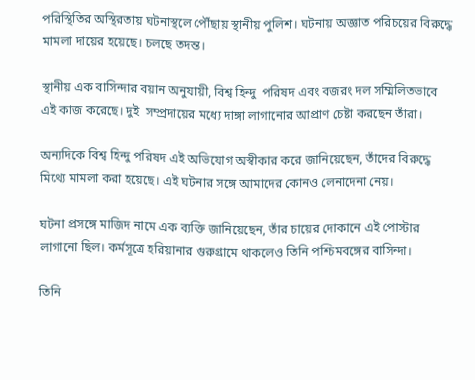পরিস্থিতির অস্থিরতায় ঘটনাস্থলে পৌঁছায় স্থানীয় পুলিশ। ঘটনায় অজ্ঞাত পরিচয়ের বিরুদ্ধে মামলা দায়ের হয়েছে। চলছে তদন্ত।

স্থানীয় এক বাসিন্দার বয়ান অনুযায়ী, বিশ্ব হিন্দু  পরিষদ এবং বজরং দল সম্মিলিতভাবে এই কাজ করেছে। দুই  সম্প্রদায়ের মধ্যে দাঙ্গা লাগানোর আপ্রাণ চেষ্টা করছেন তাঁরা।

অন্যদিকে বিশ্ব হিন্দু পরিষদ এই অভিযোগ অস্বীকার করে জানিয়েছেন, তাঁদের বিরুদ্ধে মিথ্যে মামলা করা হয়েছে। এই ঘটনার সঙ্গে আমাদের কোনও লেনাদেনা নেয়।

ঘটনা প্রসঙ্গে মাজিদ নামে এক ব্যক্তি জানিয়েছেন, তাঁর চায়ের দোকানে এই পোস্টার লাগানো ছিল। কর্মসূত্রে হরিয়ানার গুরুগ্রামে থাকলেও তিনি পশ্চিমবঙ্গের বাসিন্দা।

তিনি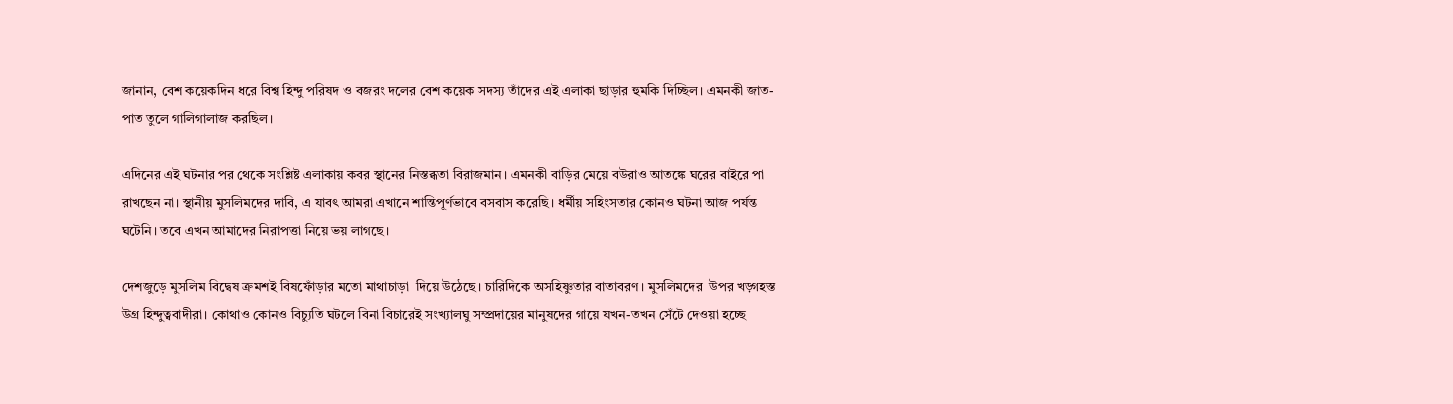জানান, বেশ কয়েকদিন ধরে বিশ্ব হিন্দু পরিষদ ও বজরং দলের বেশ কয়েক সদস্য তাঁদের এই এলাকা ছাড়ার হুমকি দিচ্ছিল। এমনকী জাত-পাত তুলে গালিগালাজ করছিল।

এদিনের এই ঘটনার পর থেকে সংশ্লিষ্ট এলাকায় কবর স্থানের নিস্তব্ধতা বিরাজমান। এমনকী বাড়ির মেয়ে বউরাও আতঙ্কে ঘরের বাইরে পা রাখছেন না। স্থানীয় মুসলিমদের দাবি, এ যাবৎ আমরা এখানে শান্তিপূর্ণভাবে বসবাস করেছি। ধর্মীয় সহিংসতার কোনও ঘটনা আজ পর্যন্ত ঘটেনি। তবে এখন আমাদের নিরাপত্তা নিয়ে ভয় লাগছে।

দেশজুড়ে মুসলিম বিদ্বেষ ক্রমশই বিষফোঁড়ার মতো মাথাচাড়া  দিয়ে উঠেছে। চারিদিকে অসহিষ্ণুতার বাতাবরণ। মুসলিমদের  উপর খড়্গহস্ত উগ্র হিন্দুত্ববাদীরা। কোথাও কোনও বিচ্যুতি ঘটলে বিনা বিচারেই সংখ্যালঘু সম্প্রদায়ের মানুষদের গায়ে যখন-তখন সেঁটে দেওয়া হচ্ছে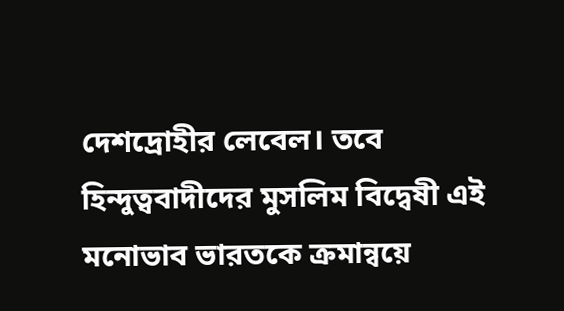দেশদ্রোহীর লেবেল। তবে হিন্দুত্ববাদীদের মুসলিম বিদ্বেষী এই মনোভাব ভারতকে ক্রমান্বয়ে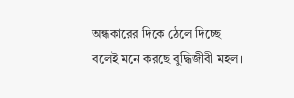অন্ধকারের দিকে ঠেলে দিচ্ছে বলেই মনে করছে বুদ্ধিজীবী মহল।